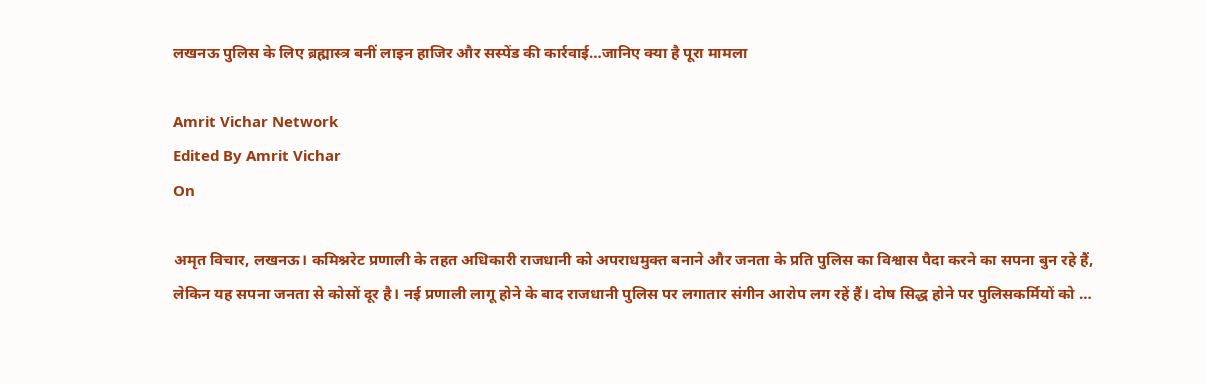लखनऊ पुलिस के लिए ब्रह्मास्त्र बनीं लाइन हाजिर और सस्पेंड की कार्रवाई…जानिए क्या है पूरा मामला

Amrit Vichar Network
Edited By Amrit Vichar
On

अमृत विचार, लखनऊ। कमिश्नरेट प्रणाली के तहत अधिकारी राजधानी को अपराधमुक्त बनाने और जनता के प्रति पुलिस का विश्वास पैदा करने का सपना बुन रहे हैं, लेकिन यह सपना जनता से कोसों दूर है। नई प्रणाली लागू होने के बाद राजधानी पुलिस पर लगातार संगीन आरोप लग रहें हैं। दोष सिद्ध होने पर पुलिसकर्मियों को …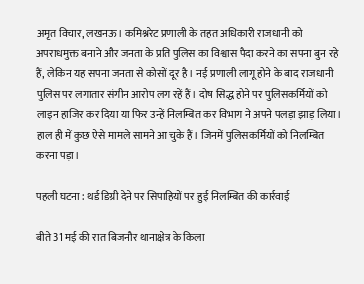अमृत विचार, लखनऊ। कमिश्नरेट प्रणाली के तहत अधिकारी राजधानी को अपराधमुक्त बनाने और जनता के प्रति पुलिस का विश्वास पैदा करने का सपना बुन रहे हैं, लेकिन यह सपना जनता से कोसों दूर है। नई प्रणाली लागू होने के बाद राजधानी पुलिस पर लगातार संगीन आरोप लग रहें हैं। दोष सिद्ध होने पर पुलिसकर्मियों को लाइन हाजिर कर दिया या फिर उन्हें निलम्बित कर विभाग ने अपने पलड़ा झाड़ लिया। हाल ही में कुछ ऐसे मामले सामने आ चुके हैं। जिनमें पुलिसकर्मियों को निलम्बित करना पड़ा।

पहली घटना : थर्ड डिग्री देने पर सिपाहियों पर हुई निलम्बित की कार्रवाई

बीते 31 मई की रात बिजनौर थानाक्षेत्र के किला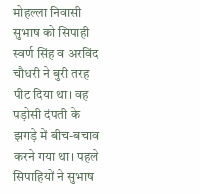मोहल्ला निवासी सुभाष को सिपाही स्वर्ण सिंह व अरविंद चौधरी ने बुरी तरह पीट दिया था। वह पड़ोसी दंपती के झगड़े में बीच-बचाव करने गया था। पहले सिपाहियों ने सुभाष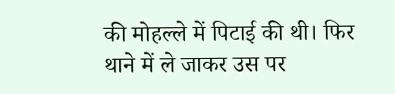की मोहल्ले में पिटाई की थी। फिर थाने में ले जाकर उस पर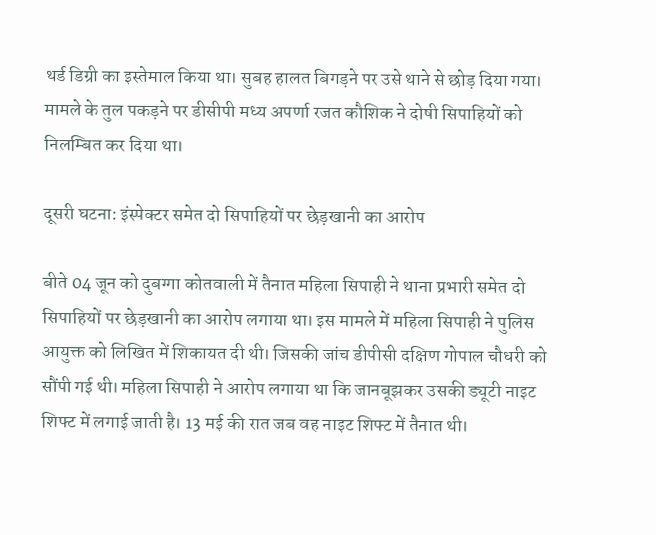थर्ड डिग्री का इस्तेमाल किया था। सुबह हालत बिगड़ने पर उसे थाने से छोड़ दिया गया। मामले के तुल पकड़ने पर डीसीपी मध्य अपर्णा रजत कौशिक ने दोषी सिपाहियों को निलम्बित कर दिया था।

दूसरी घटना: इंस्पेक्टर समेत दो सिपाहियों पर छेड़खानी का आरोप

बीते 04 जून को दुबग्गा कोतवाली में तैनात महिला सिपाही ने थाना प्रभारी समेत दो सिपाहियों पर छेड़खानी का आरोप लगाया था। इस मामले में महिला सिपाही ने पुलिस आयुक्त को लिखित में शिकायत दी थी। जिसकी जांच डीपीसी दक्षिण गोपाल चौधरी को सौंपी गई थी। महिला सिपाही ने आरोप लगाया था कि जानबूझकर उसकी ड्यूटी नाइट शिफ्ट में लगाई जाती है। 13 मई की रात जब वह नाइट शिफ्ट में तैनात थी।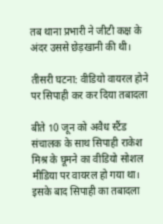तब थाना प्रभारी ने जीटी कक्ष के अंदर उससे छेड़खानी की थी।

तीसरी घटना: वीडियो वायरल होने पर सिपाही कर कर दिया तबादला

बीते 10 जून को अवैध स्टैंड संचालक के साथ सिपाही राकेश मिश्र के घूमने का वीडियो सोशल मीडिया पर वायरल हो गया था। इसके बाद सिपाही का तबादला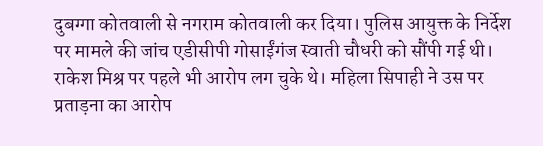दुबग्गा कोतवाली से नगराम कोतवाली कर दिया। पुलिस आयुक्त के निर्देश पर मामले की जांच एडीसीपी गोसाईंगंज स्वाती चौधरी को सौंपी गई थी। राकेश मिश्र पर पहले भी आरोप लग चुके थे। महिला सिपाही ने उस पर प्रताड़ना का आरोप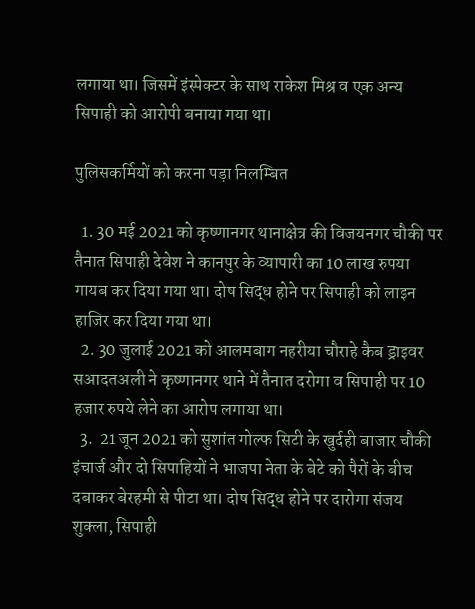लगाया था। जिसमें इंस्पेक्टर के साथ राकेश मिश्र व एक अन्य सिपाही को आरोपी बनाया गया था।

पुलिसकर्मियों को करना पड़ा निलम्बित

  1. 30 मई 2021 को कृष्णानगर थानाक्षेत्र की विजयनगर चौकी पर तैनात सिपाही देवेश ने कानपुर के व्यापारी का 10 लाख रुपया गायब कर दिया गया था। दोष सिद्ध होने पर सिपाही को लाइन हाजिर कर दिया गया था।
  2. 30 जुलाई 2021 को आलमबाग नहरीया चौराहे कैब ड्राइवर सआदतअली ने कृष्णानगर थाने में तैनात दरोगा व सिपाही पर 10 हजार रुपये लेने का आरोप लगाया था।
  3.  21 जून 2021 को सुशांत गोल्फ सिटी के खुर्दही बाजार चौकी इंचार्ज और दो सिपाहियों ने भाजपा नेता के बेटे को पैरों के बीच दबाकर बेरहमी से पीटा था। दोष सिद्ध होने पर दारोगा संजय शुक्ला, सिपाही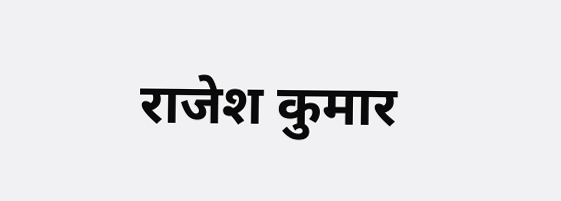राजेश कुमार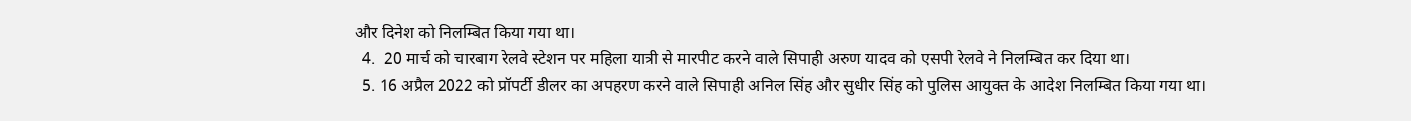और दिनेश को निलम्बित किया गया था।
  4.  20 मार्च को चारबाग रेलवे स्टेशन पर महिला यात्री से मारपीट करने वाले सिपाही अरुण यादव को एसपी रेलवे ने निलम्बित कर दिया था।
  5. 16 अप्रैल 2022 को प्रॉपर्टी डीलर का अपहरण करने वाले सिपाही अनिल सिंह और सुधीर सिंह को पुलिस आयुक्त के आदेश निलम्बित किया गया था।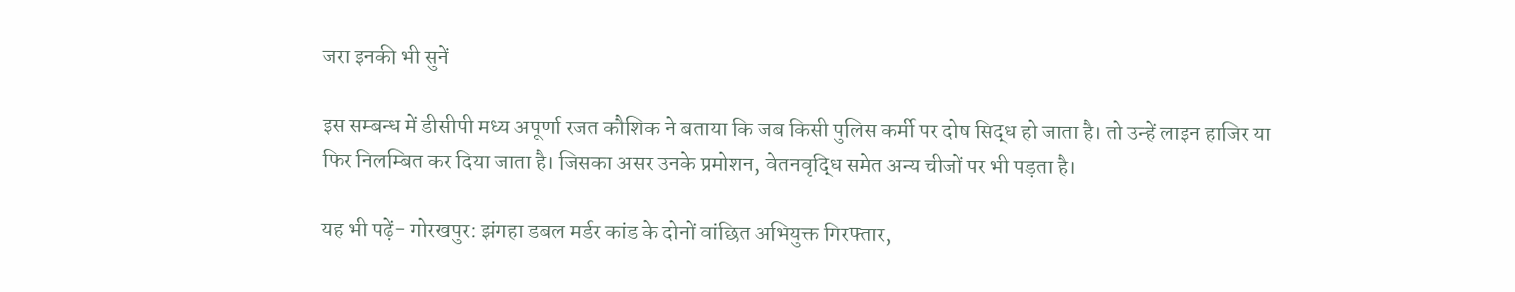जरा इनकी भी सुनें

इस सम्बन्ध में डीसीपी मध्य अपूर्णा रजत कौशिक ने बताया कि जब किसी पुलिस कर्मी पर दोष सिद्ध हो जाता है। तो उन्हें लाइन हाजिर या फिर निलम्बित कर दिया जाता है। जिसका असर उनके प्रमोशन, वेतनवृद्धि समेत अन्य चीजों पर भी पड़ता है।

यह भी पढ़ें- गोरखपुर: झंगहा डबल मर्डर कांड के दोनों वांछित अभियुक्त गिरफ्तार,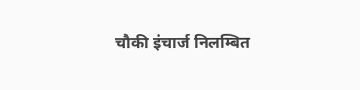चौकी इंचार्ज निलम्बित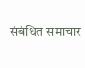संबंधित समाचार